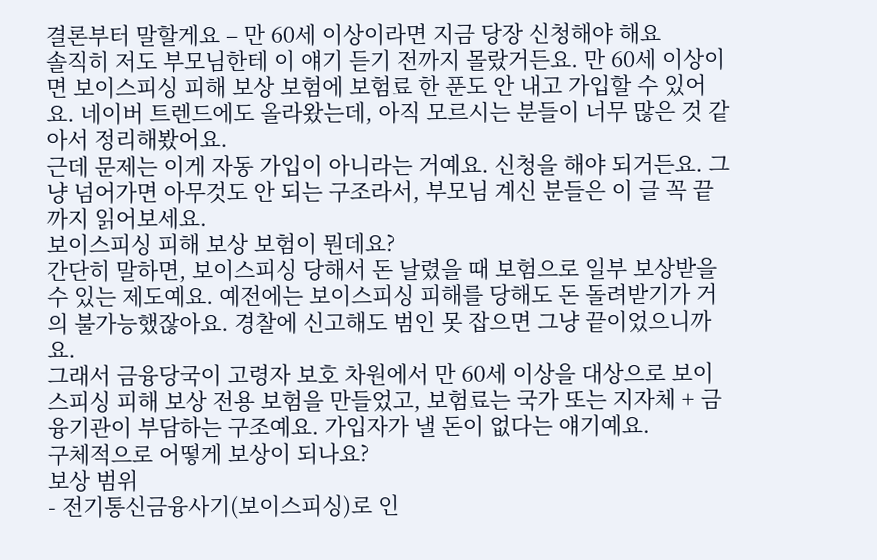결론부터 말할게요 – 만 60세 이상이라면 지금 당장 신청해야 해요
솔직히 저도 부모님한테 이 얘기 듣기 전까지 몰랐거든요. 만 60세 이상이면 보이스피싱 피해 보상 보험에 보험료 한 푼도 안 내고 가입할 수 있어요. 네이버 트렌드에도 올라왔는데, 아직 모르시는 분들이 너무 많은 것 같아서 정리해봤어요.
근데 문제는 이게 자동 가입이 아니라는 거예요. 신청을 해야 되거든요. 그냥 넘어가면 아무것도 안 되는 구조라서, 부모님 계신 분들은 이 글 꼭 끝까지 읽어보세요.
보이스피싱 피해 보상 보험이 뭔데요?
간단히 말하면, 보이스피싱 당해서 돈 날렸을 때 보험으로 일부 보상받을 수 있는 제도예요. 예전에는 보이스피싱 피해를 당해도 돈 돌려받기가 거의 불가능했잖아요. 경찰에 신고해도 범인 못 잡으면 그냥 끝이었으니까요.
그래서 금융당국이 고령자 보호 차원에서 만 60세 이상을 대상으로 보이스피싱 피해 보상 전용 보험을 만들었고, 보험료는 국가 또는 지자체 + 금융기관이 부담하는 구조예요. 가입자가 낼 돈이 없다는 얘기예요.
구체적으로 어떻게 보상이 되나요?
보상 범위
- 전기통신금융사기(보이스피싱)로 인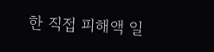한 직접 피해액 일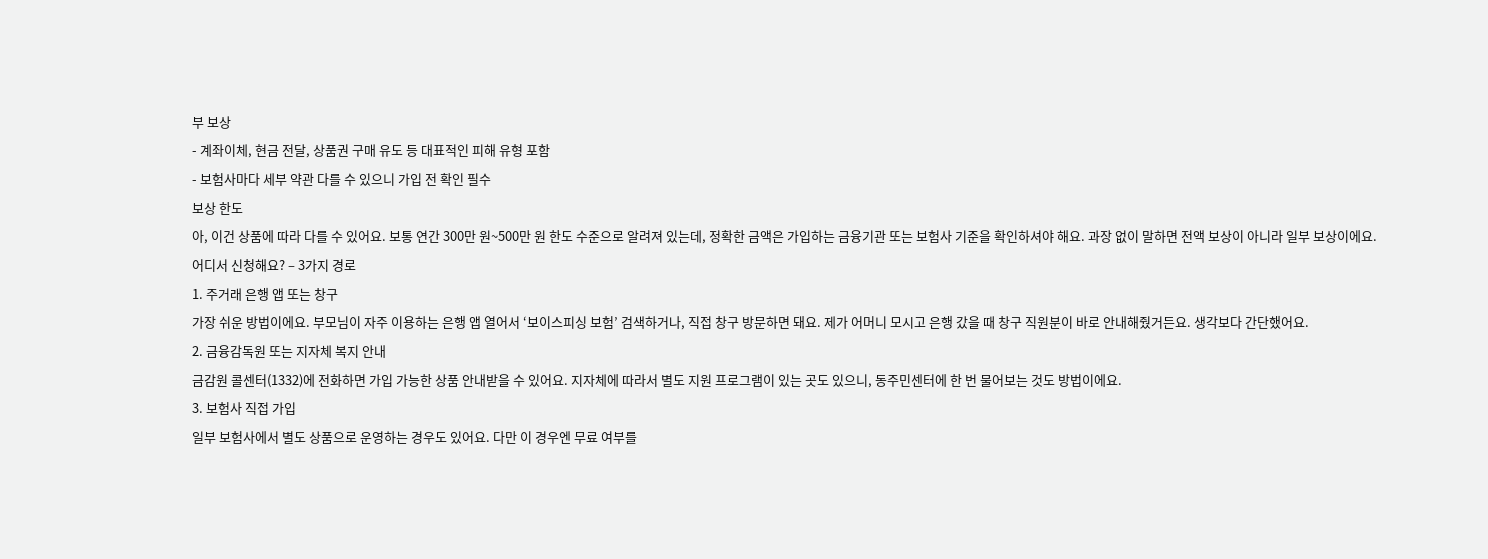부 보상
- 계좌이체, 현금 전달, 상품권 구매 유도 등 대표적인 피해 유형 포함
- 보험사마다 세부 약관 다를 수 있으니 가입 전 확인 필수
보상 한도
아, 이건 상품에 따라 다를 수 있어요. 보통 연간 300만 원~500만 원 한도 수준으로 알려져 있는데, 정확한 금액은 가입하는 금융기관 또는 보험사 기준을 확인하셔야 해요. 과장 없이 말하면 전액 보상이 아니라 일부 보상이에요.
어디서 신청해요? – 3가지 경로
1. 주거래 은행 앱 또는 창구
가장 쉬운 방법이에요. 부모님이 자주 이용하는 은행 앱 열어서 ‘보이스피싱 보험’ 검색하거나, 직접 창구 방문하면 돼요. 제가 어머니 모시고 은행 갔을 때 창구 직원분이 바로 안내해줬거든요. 생각보다 간단했어요.
2. 금융감독원 또는 지자체 복지 안내
금감원 콜센터(1332)에 전화하면 가입 가능한 상품 안내받을 수 있어요. 지자체에 따라서 별도 지원 프로그램이 있는 곳도 있으니, 동주민센터에 한 번 물어보는 것도 방법이에요.
3. 보험사 직접 가입
일부 보험사에서 별도 상품으로 운영하는 경우도 있어요. 다만 이 경우엔 무료 여부를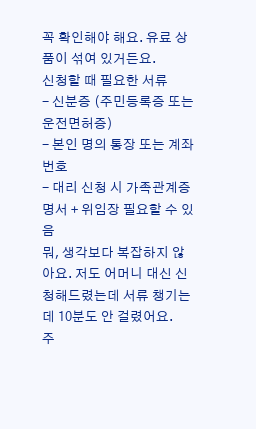꼭 확인해야 해요. 유료 상품이 섞여 있거든요.
신청할 때 필요한 서류
- 신분증 (주민등록증 또는 운전면허증)
- 본인 명의 통장 또는 계좌번호
- 대리 신청 시 가족관계증명서 + 위임장 필요할 수 있음
뭐, 생각보다 복잡하지 않아요. 저도 어머니 대신 신청해드렸는데 서류 챙기는 데 10분도 안 걸렸어요.
주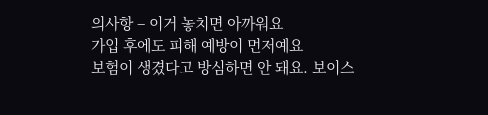의사항 – 이거 놓치면 아까워요
가입 후에도 피해 예방이 먼저예요
보험이 생겼다고 방심하면 안 돼요. 보이스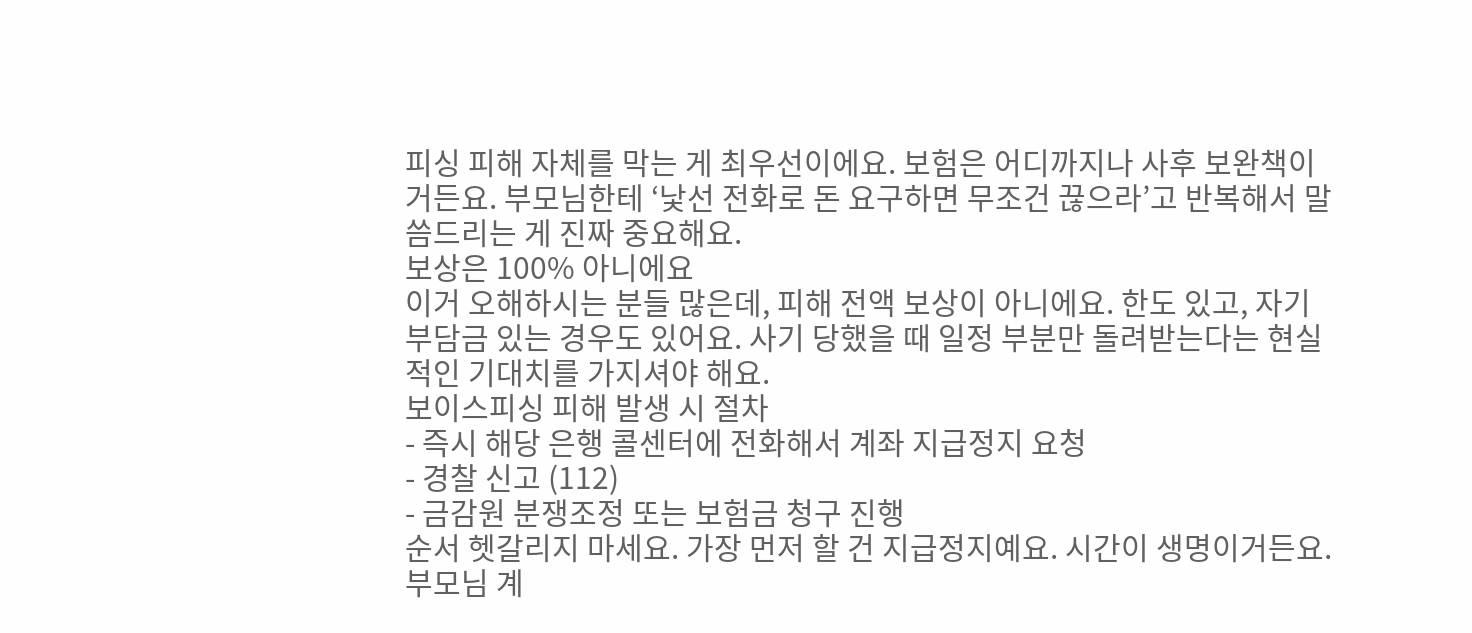피싱 피해 자체를 막는 게 최우선이에요. 보험은 어디까지나 사후 보완책이거든요. 부모님한테 ‘낯선 전화로 돈 요구하면 무조건 끊으라’고 반복해서 말씀드리는 게 진짜 중요해요.
보상은 100% 아니에요
이거 오해하시는 분들 많은데, 피해 전액 보상이 아니에요. 한도 있고, 자기부담금 있는 경우도 있어요. 사기 당했을 때 일정 부분만 돌려받는다는 현실적인 기대치를 가지셔야 해요.
보이스피싱 피해 발생 시 절차
- 즉시 해당 은행 콜센터에 전화해서 계좌 지급정지 요청
- 경찰 신고 (112)
- 금감원 분쟁조정 또는 보험금 청구 진행
순서 헷갈리지 마세요. 가장 먼저 할 건 지급정지예요. 시간이 생명이거든요.
부모님 계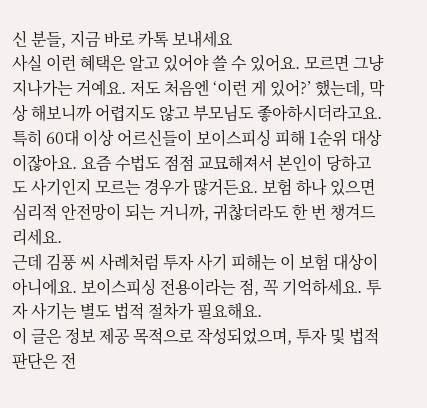신 분들, 지금 바로 카톡 보내세요
사실 이런 혜택은 알고 있어야 쓸 수 있어요. 모르면 그냥 지나가는 거예요. 저도 처음엔 ‘이런 게 있어?’ 했는데, 막상 해보니까 어렵지도 않고 부모님도 좋아하시더라고요.
특히 60대 이상 어르신들이 보이스피싱 피해 1순위 대상이잖아요. 요즘 수법도 점점 교묘해져서 본인이 당하고도 사기인지 모르는 경우가 많거든요. 보험 하나 있으면 심리적 안전망이 되는 거니까, 귀찮더라도 한 번 챙겨드리세요.
근데 김풍 씨 사례처럼 투자 사기 피해는 이 보험 대상이 아니에요. 보이스피싱 전용이라는 점, 꼭 기억하세요. 투자 사기는 별도 법적 절차가 필요해요.
이 글은 정보 제공 목적으로 작성되었으며, 투자 및 법적 판단은 전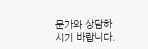문가와 상담하시기 바랍니다.